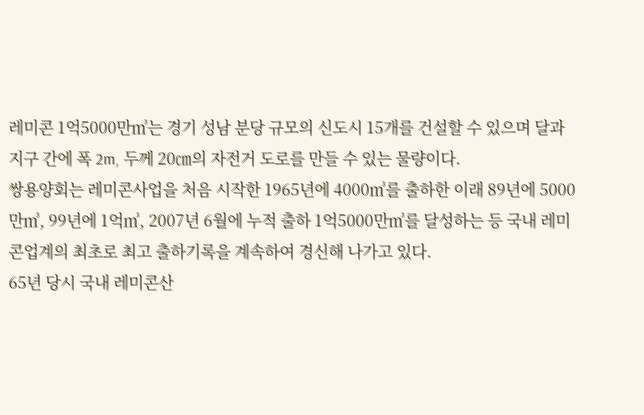레미콘 1억5000만㎥는 경기 성남 분당 규모의 신도시 15개를 건설할 수 있으며 달과 지구 간에 폭 2m, 두께 20㎝의 자전거 도로를 만들 수 있는 물량이다.
쌍용양회는 레미콘사업을 처음 시작한 1965년에 4000㎥를 출하한 이래 89년에 5000만㎥, 99년에 1억㎥, 2007년 6월에 누적 출하 1억5000만㎥를 달성하는 등 국내 레미콘업계의 최초로 최고 출하기록을 계속하여 경신해 나가고 있다.
65년 당시 국내 레미콘산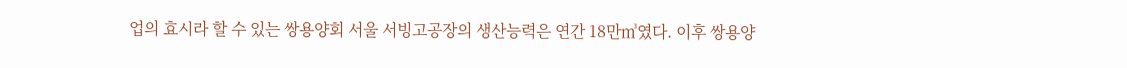업의 효시라 할 수 있는 쌍용양회 서울 서빙고공장의 생산능력은 연간 18만㎥였다. 이후 쌍용양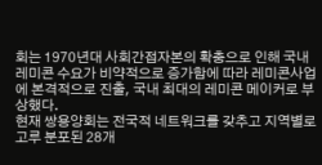회는 1970년대 사회간접자본의 확충으로 인해 국내 레미콘 수요가 비약적으로 증가함에 따라 레미콘사업에 본격적으로 진출, 국내 최대의 레미콘 메이커로 부상했다.
현재 쌍용양회는 전국적 네트워크를 갖추고 지역별로 고루 분포된 28개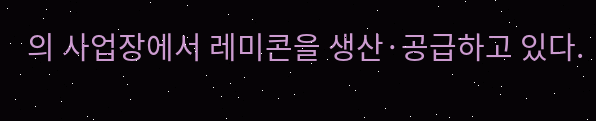의 사업장에서 레미콘을 생산·공급하고 있다.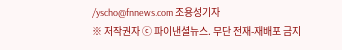/yscho@fnnews.com 조용성기자
※ 저작권자 ⓒ 파이낸셜뉴스. 무단 전재-재배포 금지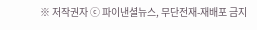※ 저작권자 ⓒ 파이낸셜뉴스, 무단전재-재배포 금지